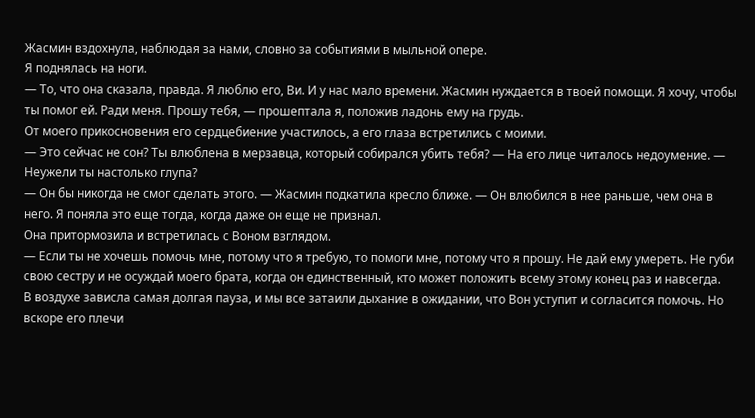Жасмин вздохнула, наблюдая за нами, словно за событиями в мыльной опере.
Я поднялась на ноги.
― То, что она сказала, правда. Я люблю его, Ви. И у нас мало времени. Жасмин нуждается в твоей помощи. Я хочу, чтобы ты помог ей. Ради меня. Прошу тебя, ― прошептала я, положив ладонь ему на грудь.
От моего прикосновения его сердцебиение участилось, а его глаза встретились с моими.
― Это сейчас не сон? Ты влюблена в мерзавца, который собирался убить тебя? ― На его лице читалось недоумение. ― Неужели ты настолько глупа?
― Он бы никогда не смог сделать этого. ― Жасмин подкатила кресло ближе. ― Он влюбился в нее раньше, чем она в него. Я поняла это еще тогда, когда даже он еще не признал.
Она притормозила и встретилась с Воном взглядом.
― Если ты не хочешь помочь мне, потому что я требую, то помоги мне, потому что я прошу. Не дай ему умереть. Не губи свою сестру и не осуждай моего брата, когда он единственный, кто может положить всему этому конец раз и навсегда.
В воздухе зависла самая долгая пауза, и мы все затаили дыхание в ожидании, что Вон уступит и согласится помочь. Но вскоре его плечи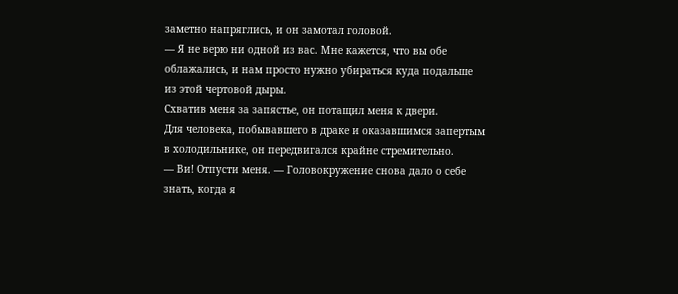заметно напряглись, и он замотал головой.
― Я не верю ни одной из вас. Мне кажется, что вы обе облажались, и нам просто нужно убираться куда подальше из этой чертовой дыры.
Схватив меня за запястье, он потащил меня к двери.
Для человека, побывавшего в драке и оказавшимся запертым в холодильнике, он передвигался крайне стремительно.
― Ви! Отпусти меня. ― Головокружение снова дало о себе знать, когда я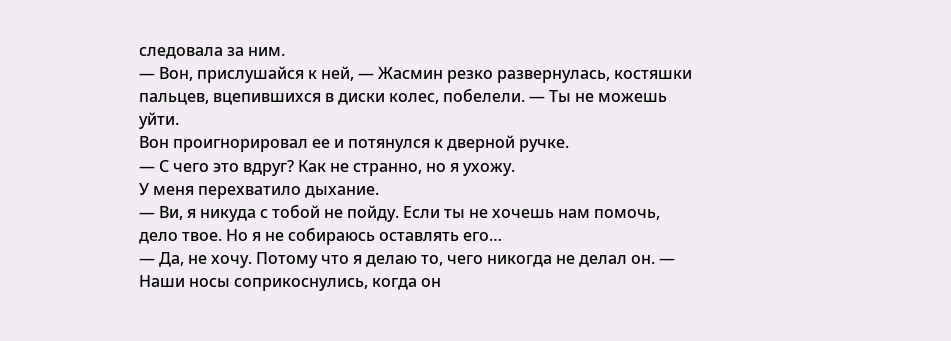следовала за ним.
― Вон, прислушайся к ней, ― Жасмин резко развернулась, костяшки пальцев, вцепившихся в диски колес, побелели. ― Ты не можешь уйти.
Вон проигнорировал ее и потянулся к дверной ручке.
― С чего это вдруг? Как не странно, но я ухожу.
У меня перехватило дыхание.
― Ви, я никуда с тобой не пойду. Если ты не хочешь нам помочь, дело твое. Но я не собираюсь оставлять его…
― Да, не хочу. Потому что я делаю то, чего никогда не делал он. ― Наши носы соприкоснулись, когда он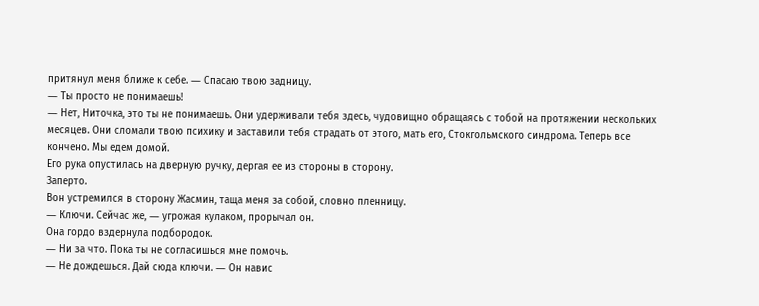притянул меня ближе к себе. ― Спасаю твою задницу.
― Ты просто не понимаешь!
― Нет, Ниточка, это ты не понимаешь. Они удерживали тебя здесь, чудовищно обращаясь с тобой на протяжении нескольких месяцев. Они сломали твою психику и заставили тебя страдать от этого, мать его, Стокгольмского синдрома. Теперь все кончено. Мы едем домой.
Его рука опустилась на дверную ручку, дергая ее из стороны в сторону.
Заперто.
Вон устремился в сторону Жасмин, таща меня за собой, словно пленницу.
― Ключи. Сейчас же, ― угрожая кулаком, прорычал он.
Она гордо вздернула подбородок.
― Ни за что. Пока ты не согласишься мне помочь.
― Не дождешься. Дай сюда ключи. ― Он навис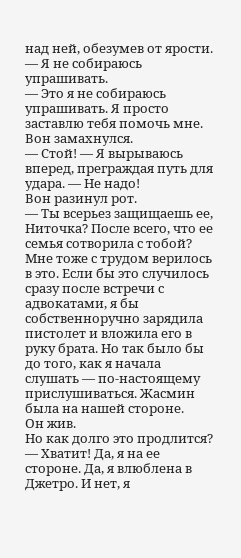над ней, обезумев от ярости. ― Я не собираюсь упрашивать.
― Это я не собираюсь упрашивать. Я просто заставлю тебя помочь мне.
Вон замахнулся.
― Стой! ― Я вырываюсь вперед, преграждая путь для удара. ― Не надо!
Вон разинул рот.
― Ты всерьез защищаешь ее, Ниточка? После всего, что ее семья сотворила с тобой?
Мне тоже с трудом верилось в это. Если бы это случилось сразу после встречи с адвокатами, я бы собственноручно зарядила пистолет и вложила его в руку брата. Но так было бы до того, как я начала слушать ― по-настоящему прислушиваться. Жасмин была на нашей стороне.
Он жив.
Но как долго это продлится?
― Хватит! Да, я на ее стороне. Да, я влюблена в Джетро. И нет, я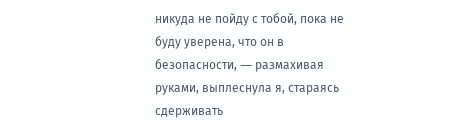никуда не пойду с тобой, пока не буду уверена, что он в безопасности, ― размахивая руками, выплеснула я, стараясь сдерживать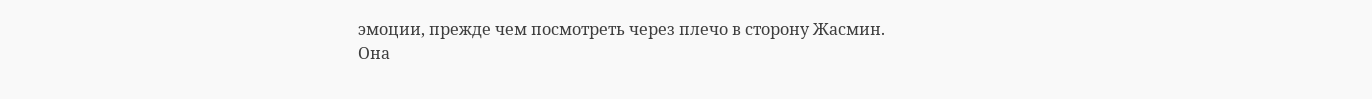эмоции, прежде чем посмотреть через плечо в сторону Жасмин.
Она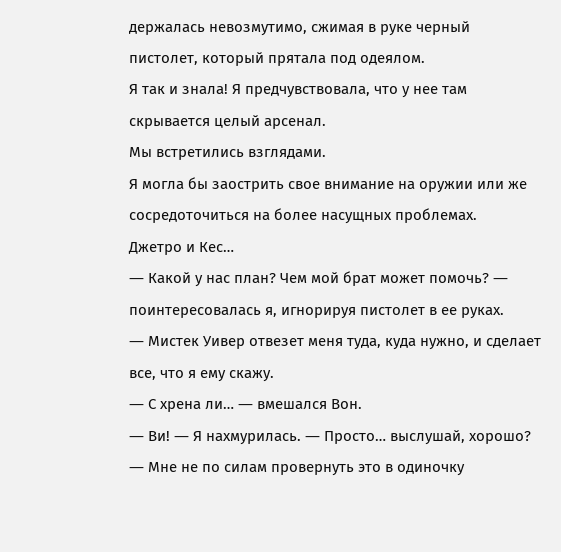держалась невозмутимо, сжимая в руке черный пистолет, который прятала под одеялом.
Я так и знала! Я предчувствовала, что у нее там скрывается целый арсенал.
Мы встретились взглядами.
Я могла бы заострить свое внимание на оружии или же сосредоточиться на более насущных проблемах.
Джетро и Кес…
― Какой у нас план? Чем мой брат может помочь? ― поинтересовалась я, игнорируя пистолет в ее руках.
― Мистек Уивер отвезет меня туда, куда нужно, и сделает все, что я ему скажу.
― С хрена ли… ― вмешался Вон.
― Ви! ― Я нахмурилась. ― Просто… выслушай, хорошо?
― Мне не по силам провернуть это в одиночку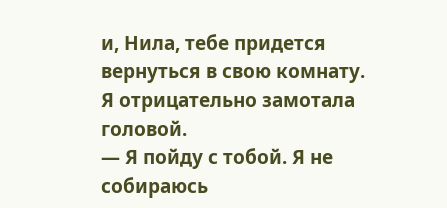и, Нила, тебе придется вернуться в свою комнату.
Я отрицательно замотала головой.
― Я пойду с тобой. Я не собираюсь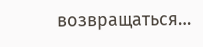возвращаться…